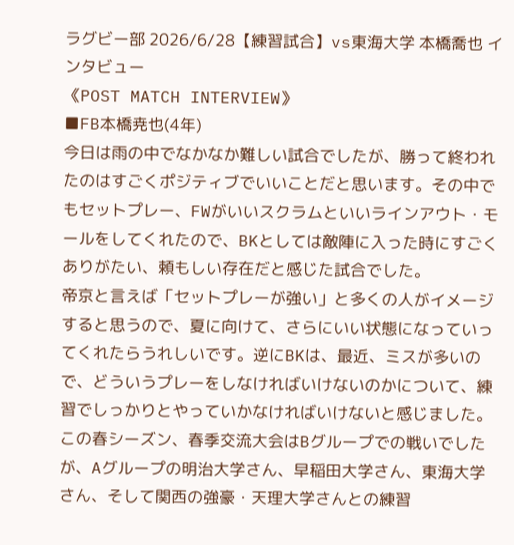ラグビー部 2026/6/28【練習試合】vs東海大学 本橋喬也 インタビュー
《POST MATCH INTERVIEW》
■FB本橋尭也(4年)
今日は雨の中でなかなか難しい試合でしたが、勝って終われたのはすごくポジティブでいいことだと思います。その中でもセットプレー、FWがいいスクラムといいラインアウト・モールをしてくれたので、BKとしては敵陣に入った時にすごくありがたい、頼もしい存在だと感じた試合でした。
帝京と言えば「セットプレーが強い」と多くの人がイメージすると思うので、夏に向けて、さらにいい状態になっていってくれたらうれしいです。逆にBKは、最近、ミスが多いので、どういうプレーをしなければいけないのかについて、練習でしっかりとやっていかなければいけないと感じました。
この春シーズン、春季交流大会はBグループでの戦いでしたが、Aグループの明治大学さん、早稲田大学さん、東海大学さん、そして関西の強豪・天理大学さんとの練習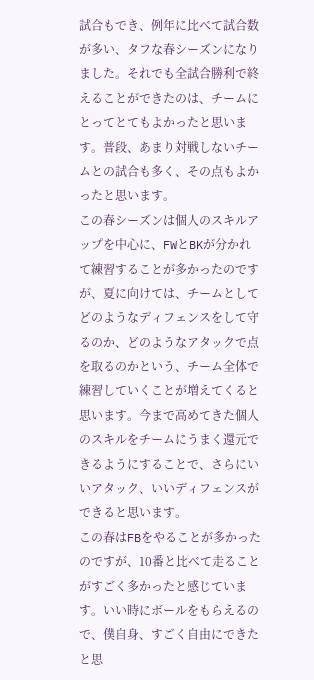試合もでき、例年に比べて試合数が多い、タフな春シーズンになりました。それでも全試合勝利で終えることができたのは、チームにとってとてもよかったと思います。普段、あまり対戦しないチームとの試合も多く、その点もよかったと思います。
この春シーズンは個人のスキルアップを中心に、FWとBKが分かれて練習することが多かったのですが、夏に向けては、チームとしてどのようなディフェンスをして守るのか、どのようなアタックで点を取るのかという、チーム全体で練習していくことが増えてくると思います。今まで高めてきた個人のスキルをチームにうまく還元できるようにすることで、さらにいいアタック、いいディフェンスができると思います。
この春はFBをやることが多かったのですが、10番と比べて走ることがすごく多かったと感じています。いい時にボールをもらえるので、僕自身、すごく自由にできたと思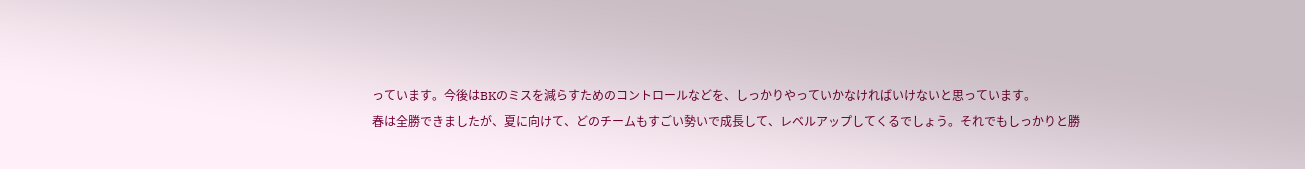っています。今後はBKのミスを減らすためのコントロールなどを、しっかりやっていかなければいけないと思っています。
春は全勝できましたが、夏に向けて、どのチームもすごい勢いで成長して、レベルアップしてくるでしょう。それでもしっかりと勝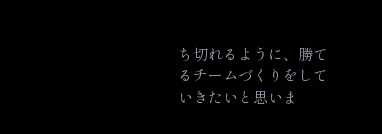ち切れるように、勝てるチームづくりをしていきたいと思いま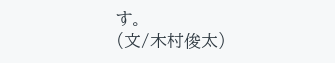す。
(文/木村俊太)